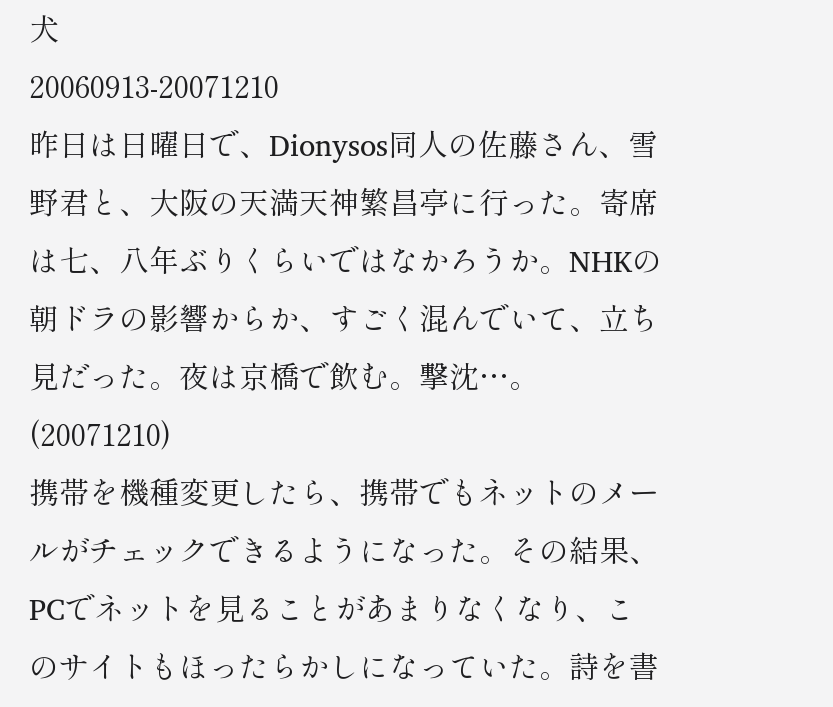犬
20060913-20071210
昨日は日曜日で、Dionysos同人の佐藤さん、雪野君と、大阪の天満天神繁昌亭に行った。寄席は七、八年ぶりくらいではなかろうか。NHKの朝ドラの影響からか、すごく混んでいて、立ち見だった。夜は京橋で飲む。撃沈…。(20071210)
携帯を機種変更したら、携帯でもネットのメールがチェックできるようになった。その結果、PCでネットを見ることがあまりなくなり、このサイトもほったらかしになっていた。詩を書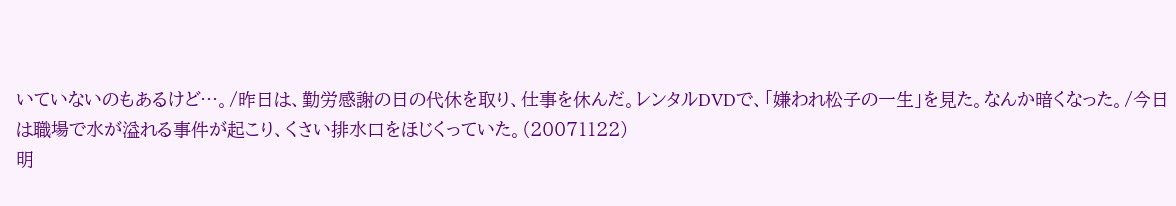いていないのもあるけど…。/昨日は、勤労感謝の日の代休を取り、仕事を休んだ。レンタルDVDで、「嫌われ松子の一生」を見た。なんか暗くなった。/今日は職場で水が溢れる事件が起こり、くさい排水口をほじくっていた。(20071122)
明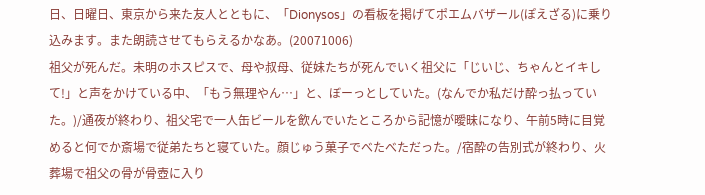日、日曜日、東京から来た友人とともに、「Dionysos」の看板を掲げてポエムバザール(ぽえざる)に乗り込みます。また朗読させてもらえるかなあ。(20071006)
祖父が死んだ。未明のホスピスで、母や叔母、従妹たちが死んでいく祖父に「じいじ、ちゃんとイキして!」と声をかけている中、「もう無理やん…」と、ぼーっとしていた。(なんでか私だけ酔っ払っていた。)/通夜が終わり、祖父宅で一人缶ビールを飲んでいたところから記憶が曖昧になり、午前5時に目覚めると何でか斎場で従弟たちと寝ていた。顔じゅう菓子でべたべただった。/宿酔の告別式が終わり、火葬場で祖父の骨が骨壺に入り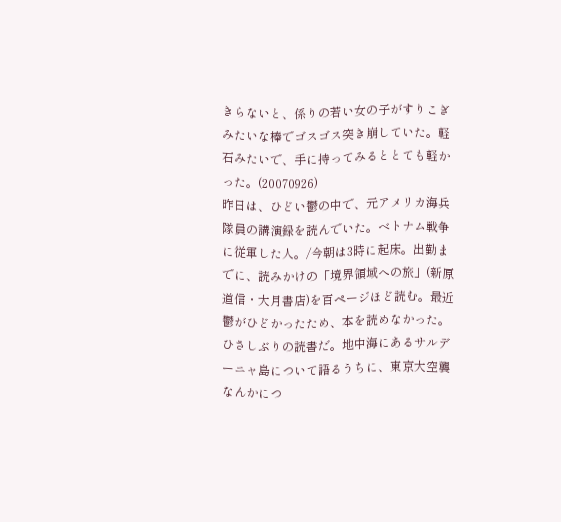きらないと、係りの若い女の子がすりこぎみたいな棒でゴスゴス突き崩していた。軽石みたいで、手に持ってみるととても軽かった。(20070926)
昨日は、ひどい鬱の中で、元アメリカ海兵隊員の講演録を読んでいた。ベトナム戦争に従軍した人。/今朝は3時に起床。出勤までに、読みかけの「境界領域への旅」(新原道信・大月書店)を百ページほど読む。最近鬱がひどかったため、本を読めなかった。ひさしぶりの読書だ。地中海にあるサルデーニャ島について語るうちに、東京大空襲なんかにつ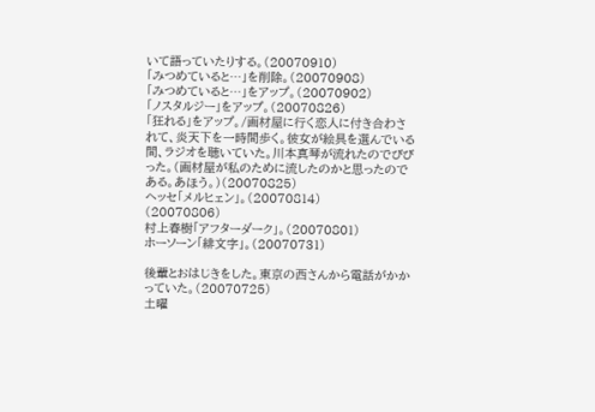いて語っていたりする。(20070910)
「みつめていると…」を削除。(20070908)
「みつめていると…」をアップ。(20070902)
「ノスタルジー」をアップ。(20070826)
「狂れる」をアップ。/画材屋に行く恋人に付き合わされて、炎天下を一時間歩く。彼女が絵具を選んでいる間、ラジオを聴いていた。川本真琴が流れたのでびびった。(画材屋が私のために流したのかと思ったのである。あほう。)(20070825)
ヘッセ「メルヒェン」。(20070814)
(20070806)
村上春樹「アフターダーク」。(20070801)
ホーソーン「緋文字」。(20070731)

後輩とおはじきをした。東京の西さんから電話がかかっていた。(20070725)
土曜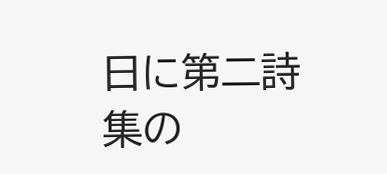日に第二詩集の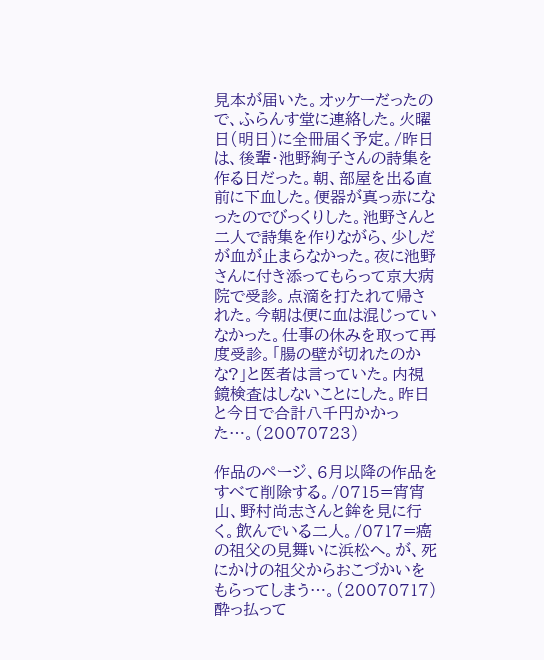見本が届いた。オッケーだったので、ふらんす堂に連絡した。火曜日(明日)に全冊届く予定。/昨日は、後輩・池野絢子さんの詩集を作る日だった。朝、部屋を出る直前に下血した。便器が真っ赤になったのでびっくりした。池野さんと二人で詩集を作りながら、少しだが血が止まらなかった。夜に池野さんに付き添ってもらって京大病院で受診。点滴を打たれて帰された。今朝は便に血は混じっていなかった。仕事の休みを取って再度受診。「腸の壁が切れたのかな?」と医者は言っていた。内視鏡検査はしないことにした。昨日と今日で合計八千円かかった…。(20070723)

作品のページ、6月以降の作品をすべて削除する。/0715=宵宵山、野村尚志さんと鉾を見に行く。飲んでいる二人。/0717=癌の祖父の見舞いに浜松へ。が、死にかけの祖父からおこづかいをもらってしまう…。(20070717)
酔っ払って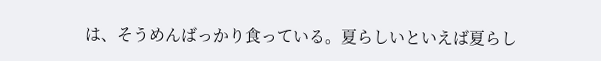は、そうめんばっかり食っている。夏らしいといえば夏らし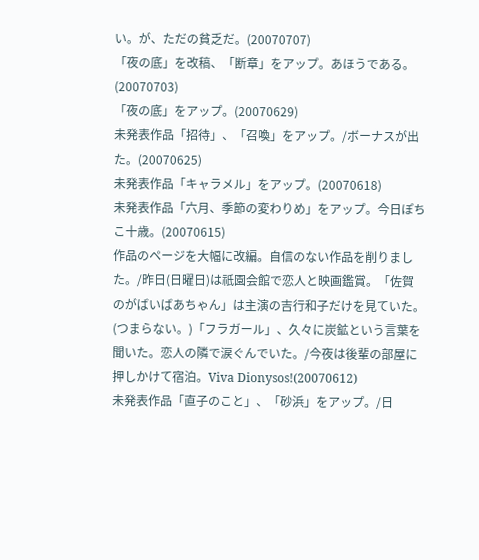い。が、ただの貧乏だ。(20070707)
「夜の底」を改稿、「断章」をアップ。あほうである。(20070703)
「夜の底」をアップ。(20070629)
未発表作品「招待」、「召喚」をアップ。/ボーナスが出た。(20070625)
未発表作品「キャラメル」をアップ。(20070618)
未発表作品「六月、季節の変わりめ」をアップ。今日ぽちこ十歳。(20070615)
作品のページを大幅に改編。自信のない作品を削りました。/昨日(日曜日)は祇園会館で恋人と映画鑑賞。「佐賀のがばいばあちゃん」は主演の吉行和子だけを見ていた。(つまらない。)「フラガール」、久々に炭鉱という言葉を聞いた。恋人の隣で涙ぐんでいた。/今夜は後輩の部屋に押しかけて宿泊。Viva Dionysos!(20070612)
未発表作品「直子のこと」、「砂浜」をアップ。/日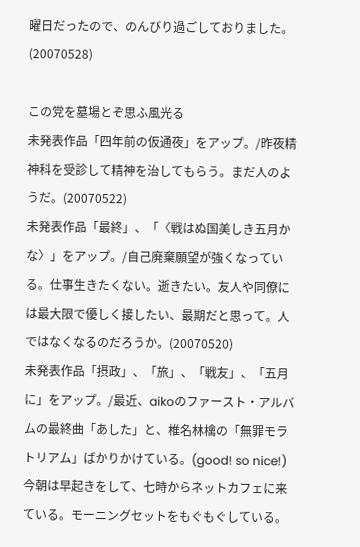曜日だったので、のんびり過ごしておりました。(20070528)

この党を墓場とぞ思ふ風光る
未発表作品「四年前の仮通夜」をアップ。/昨夜精神科を受診して精神を治してもらう。まだ人のようだ。(20070522)
未発表作品「最終」、「〈戦はぬ国美しき五月かな〉」をアップ。/自己廃棄願望が強くなっている。仕事生きたくない。逝きたい。友人や同僚には最大限で優しく接したい、最期だと思って。人ではなくなるのだろうか。(20070520)
未発表作品「摂政」、「旅」、「戦友」、「五月に」をアップ。/最近、aikoのファースト・アルバムの最終曲「あした」と、椎名林檎の「無罪モラトリアム」ばかりかけている。(good! so nice!) 今朝は早起きをして、七時からネットカフェに来ている。モーニングセットをもぐもぐしている。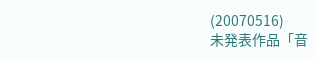(20070516)
未発表作品「音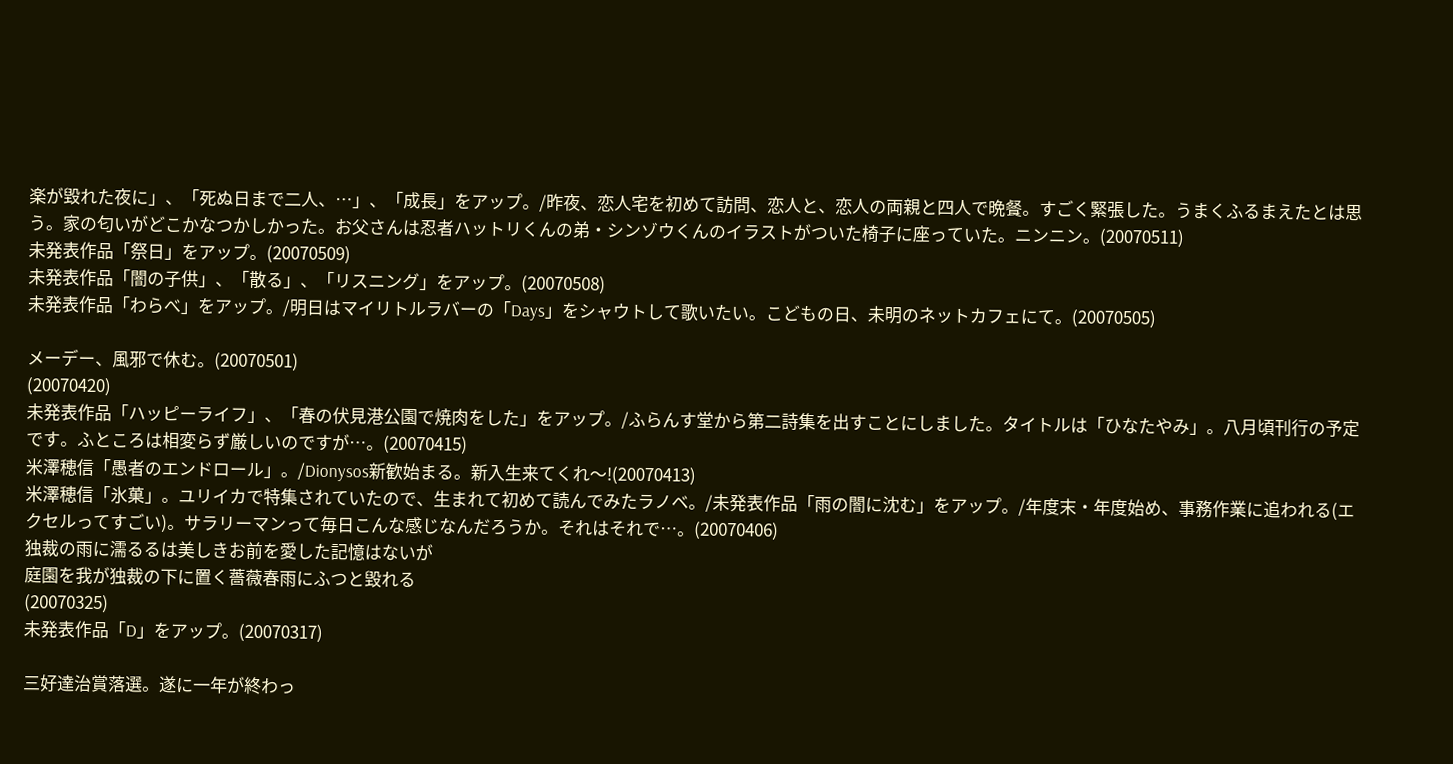楽が毀れた夜に」、「死ぬ日まで二人、…」、「成長」をアップ。/昨夜、恋人宅を初めて訪問、恋人と、恋人の両親と四人で晩餐。すごく緊張した。うまくふるまえたとは思う。家の匂いがどこかなつかしかった。お父さんは忍者ハットリくんの弟・シンゾウくんのイラストがついた椅子に座っていた。ニンニン。(20070511)
未発表作品「祭日」をアップ。(20070509)
未発表作品「闇の子供」、「散る」、「リスニング」をアップ。(20070508)
未発表作品「わらべ」をアップ。/明日はマイリトルラバーの「Days」をシャウトして歌いたい。こどもの日、未明のネットカフェにて。(20070505)

メーデー、風邪で休む。(20070501)
(20070420)
未発表作品「ハッピーライフ」、「春の伏見港公園で焼肉をした」をアップ。/ふらんす堂から第二詩集を出すことにしました。タイトルは「ひなたやみ」。八月頃刊行の予定です。ふところは相変らず厳しいのですが…。(20070415)
米澤穂信「愚者のエンドロール」。/Dionysos新歓始まる。新入生来てくれ〜!(20070413)
米澤穂信「氷菓」。ユリイカで特集されていたので、生まれて初めて読んでみたラノベ。/未発表作品「雨の闇に沈む」をアップ。/年度末・年度始め、事務作業に追われる(エクセルってすごい)。サラリーマンって毎日こんな感じなんだろうか。それはそれで…。(20070406)
独裁の雨に濡るるは美しきお前を愛した記憶はないが
庭園を我が独裁の下に置く薔薇春雨にふつと毀れる
(20070325)
未発表作品「D」をアップ。(20070317)

三好達治賞落選。遂に一年が終わっ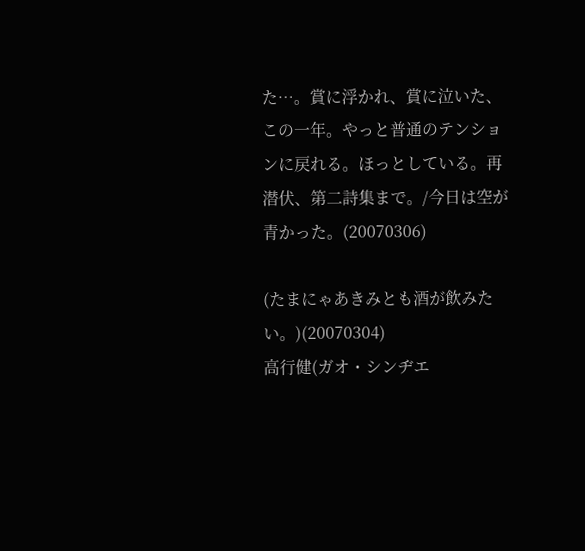た…。賞に浮かれ、賞に泣いた、この一年。やっと普通のテンションに戻れる。ほっとしている。再潜伏、第二詩集まで。/今日は空が青かった。(20070306)

(たまにゃあきみとも酒が飲みたい。)(20070304)
高行健(ガオ・シンヂエ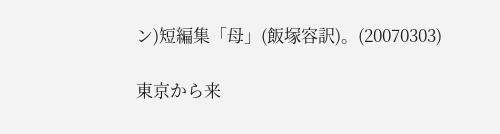ン)短編集「母」(飯塚容訳)。(20070303)

東京から来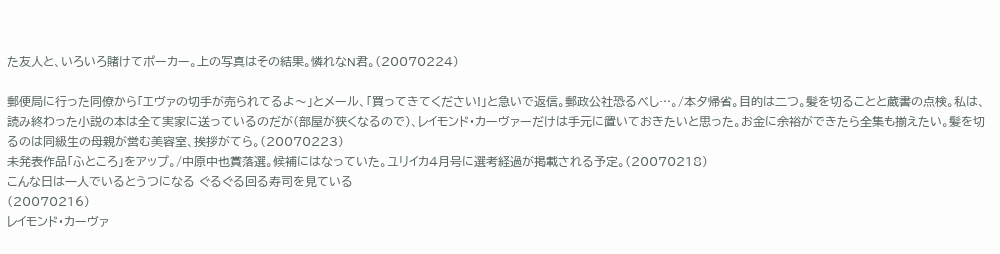た友人と、いろいろ賭けてポーカー。上の写真はその結果。憐れなN君。(20070224)

郵便局に行った同僚から「エヴァの切手が売られてるよ〜」とメール、「買ってきてください!」と急いで返信。郵政公社恐るべし…。/本夕帰省。目的は二つ。髪を切ることと蔵書の点検。私は、読み終わった小説の本は全て実家に送っているのだが(部屋が狭くなるので)、レイモンド・カーヴァーだけは手元に置いておきたいと思った。お金に余裕ができたら全集も揃えたい。髪を切るのは同級生の母親が営む美容室、挨拶がてら。(20070223)
未発表作品「ふところ」をアップ。/中原中也賞落選。候補にはなっていた。ユリイカ4月号に選考経過が掲載される予定。(20070218)
こんな日は一人でいるとうつになる ぐるぐる回る寿司を見ている
(20070216)
レイモンド・カーヴァ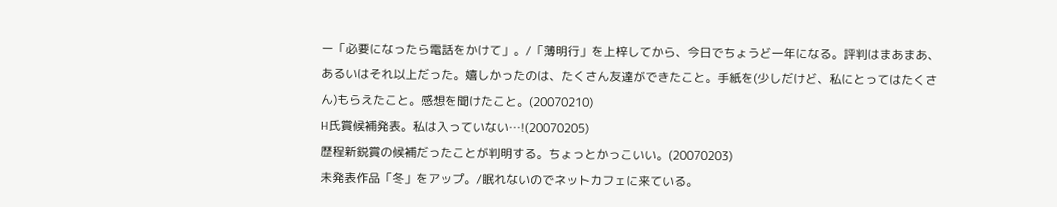ー「必要になったら電話をかけて」。/「薄明行」を上梓してから、今日でちょうど一年になる。評判はまあまあ、あるいはそれ以上だった。嬉しかったのは、たくさん友達ができたこと。手紙を(少しだけど、私にとってはたくさん)もらえたこと。感想を聞けたこと。(20070210)
H氏賞候補発表。私は入っていない…!(20070205)
歴程新鋭賞の候補だったことが判明する。ちょっとかっこいい。(20070203)
未発表作品「冬」をアップ。/眠れないのでネットカフェに来ている。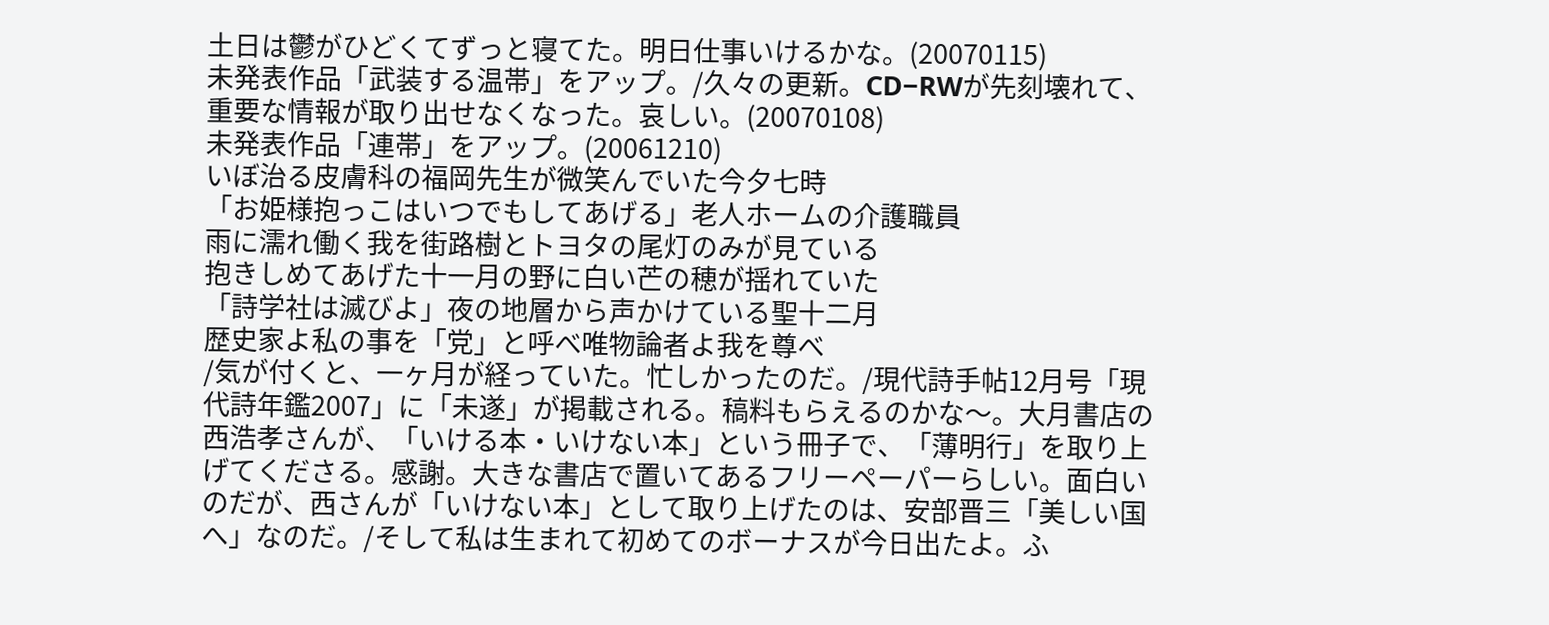土日は鬱がひどくてずっと寝てた。明日仕事いけるかな。(20070115)
未発表作品「武装する温帯」をアップ。/久々の更新。CD−RWが先刻壊れて、重要な情報が取り出せなくなった。哀しい。(20070108)
未発表作品「連帯」をアップ。(20061210)
いぼ治る皮膚科の福岡先生が微笑んでいた今夕七時
「お姫様抱っこはいつでもしてあげる」老人ホームの介護職員
雨に濡れ働く我を街路樹とトヨタの尾灯のみが見ている
抱きしめてあげた十一月の野に白い芒の穂が揺れていた
「詩学社は滅びよ」夜の地層から声かけている聖十二月
歴史家よ私の事を「党」と呼べ唯物論者よ我を尊べ
/気が付くと、一ヶ月が経っていた。忙しかったのだ。/現代詩手帖12月号「現代詩年鑑2007」に「未遂」が掲載される。稿料もらえるのかな〜。大月書店の西浩孝さんが、「いける本・いけない本」という冊子で、「薄明行」を取り上げてくださる。感謝。大きな書店で置いてあるフリーペーパーらしい。面白いのだが、西さんが「いけない本」として取り上げたのは、安部晋三「美しい国へ」なのだ。/そして私は生まれて初めてのボーナスが今日出たよ。ふ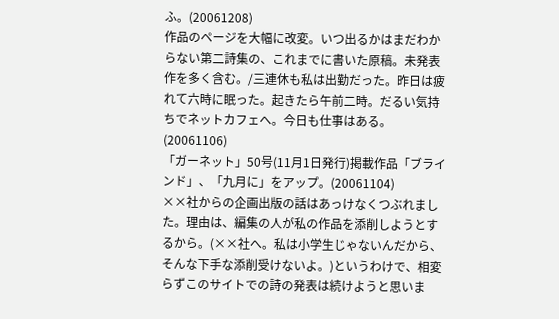ふ。(20061208)
作品のページを大幅に改変。いつ出るかはまだわからない第二詩集の、これまでに書いた原稿。未発表作を多く含む。/三連休も私は出勤だった。昨日は疲れて六時に眠った。起きたら午前二時。だるい気持ちでネットカフェへ。今日も仕事はある。(20061106)
「ガーネット」50号(11月1日発行)掲載作品「ブラインド」、「九月に」をアップ。(20061104)
××社からの企画出版の話はあっけなくつぶれました。理由は、編集の人が私の作品を添削しようとするから。(××社へ。私は小学生じゃないんだから、そんな下手な添削受けないよ。)というわけで、相変らずこのサイトでの詩の発表は続けようと思いま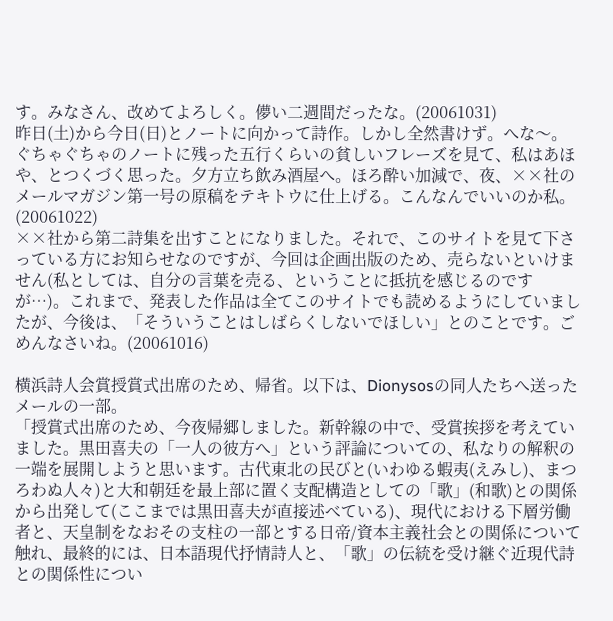す。みなさん、改めてよろしく。儚い二週間だったな。(20061031)
昨日(土)から今日(日)とノートに向かって詩作。しかし全然書けず。へな〜。ぐちゃぐちゃのノートに残った五行くらいの貧しいフレーズを見て、私はあほや、とつくづく思った。夕方立ち飲み酒屋へ。ほろ酔い加減で、夜、××社のメールマガジン第一号の原稿をテキトウに仕上げる。こんなんでいいのか私。(20061022)
××社から第二詩集を出すことになりました。それで、このサイトを見て下さっている方にお知らせなのですが、今回は企画出版のため、売らないといけません(私としては、自分の言葉を売る、ということに抵抗を感じるのですが…)。これまで、発表した作品は全てこのサイトでも読めるようにしていましたが、今後は、「そういうことはしばらくしないでほしい」とのことです。ごめんなさいね。(20061016)

横浜詩人会賞授賞式出席のため、帰省。以下は、Dionysosの同人たちへ送ったメールの一部。
「授賞式出席のため、今夜帰郷しました。新幹線の中で、受賞挨拶を考えていました。黒田喜夫の「一人の彼方へ」という評論についての、私なりの解釈の一端を展開しようと思います。古代東北の民びと(いわゆる蝦夷(えみし)、まつろわぬ人々)と大和朝廷を最上部に置く支配構造としての「歌」(和歌)との関係から出発して(ここまでは黒田喜夫が直接述べている)、現代における下層労働者と、天皇制をなおその支柱の一部とする日帝/資本主義社会との関係について触れ、最終的には、日本語現代抒情詩人と、「歌」の伝統を受け継ぐ近現代詩との関係性につい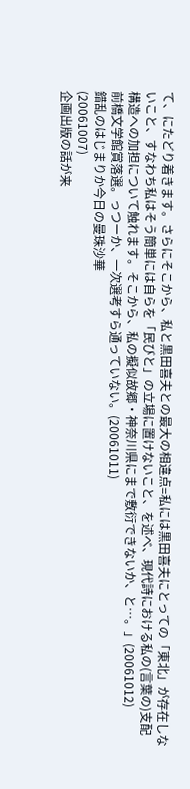て、にたどり着きます。さらにそこから、私と黒田喜夫との最大の相違点=私には黒田喜夫にとっての「東北」が存在しないこと、すなわち私はそう簡単には自らを「民びと」の立場に置けないこと、を述べ、現代詩における私の(言葉の)支配構造への加担について触れます。そこから、私の擬似故郷・神奈川県にまで敷衍できないか、と…。」(20061012)
前橋文学館賞落選。っつーか、一次選考すら通っていない。(20061011)
錯乱のはじまりか今日の曼珠沙華
(20061007)
企画出版の話が来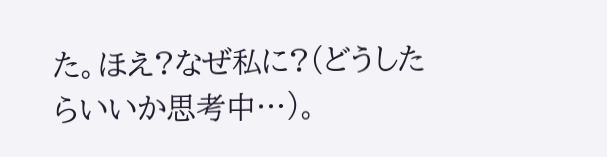た。ほえ?なぜ私に?(どうしたらいいか思考中…)。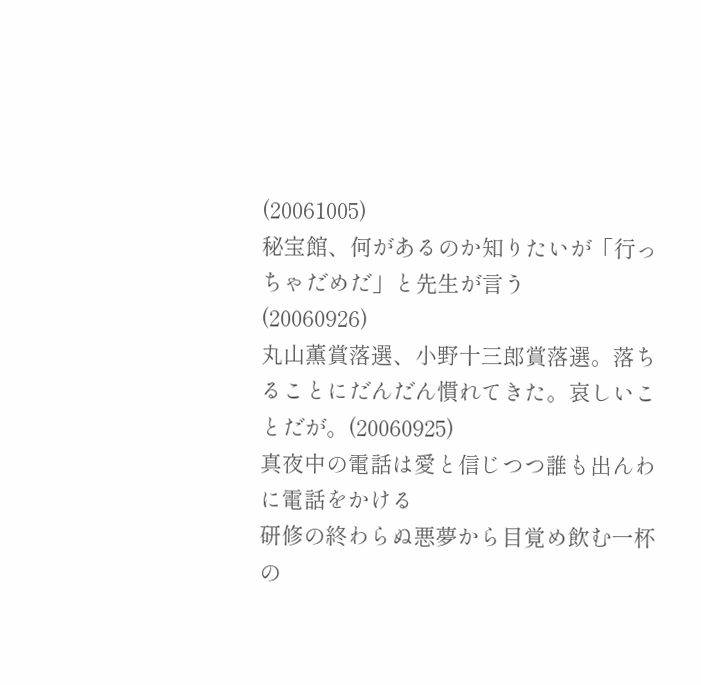(20061005)
秘宝館、何があるのか知りたいが「行っちゃだめだ」と先生が言う
(20060926)
丸山薫賞落選、小野十三郎賞落選。落ちることにだんだん慣れてきた。哀しいことだが。(20060925)
真夜中の電話は愛と信じつつ誰も出んわに電話をかける
研修の終わらぬ悪夢から目覚め飲む一杯の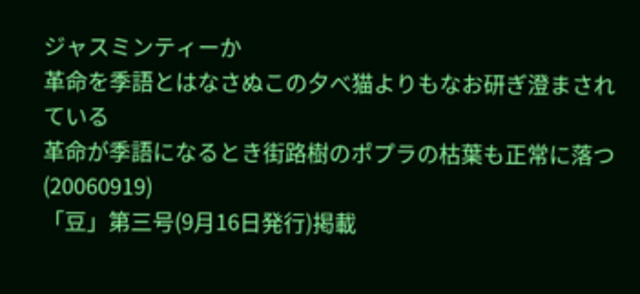ジャスミンティーか
革命を季語とはなさぬこの夕べ猫よりもなお研ぎ澄まされている
革命が季語になるとき街路樹のポプラの枯葉も正常に落つ
(20060919)
「豆」第三号(9月16日発行)掲載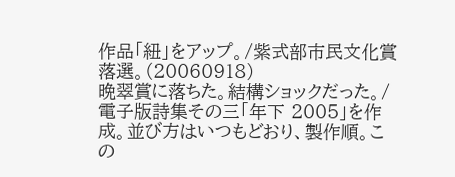作品「紐」をアップ。/紫式部市民文化賞落選。(20060918)
晩翠賞に落ちた。結構ショックだった。/電子版詩集その三「年下 2005」を作成。並び方はいつもどおり、製作順。この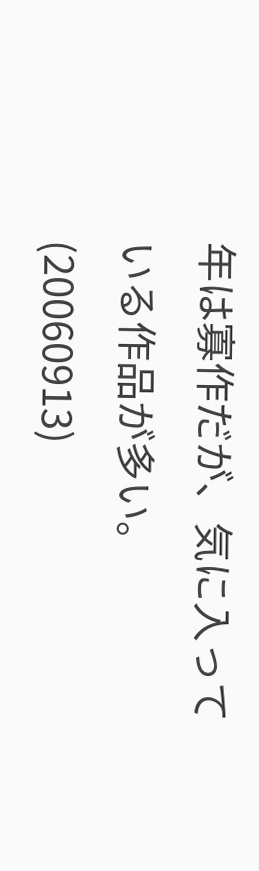年は寡作だが、気に入っている作品が多い。(20060913)